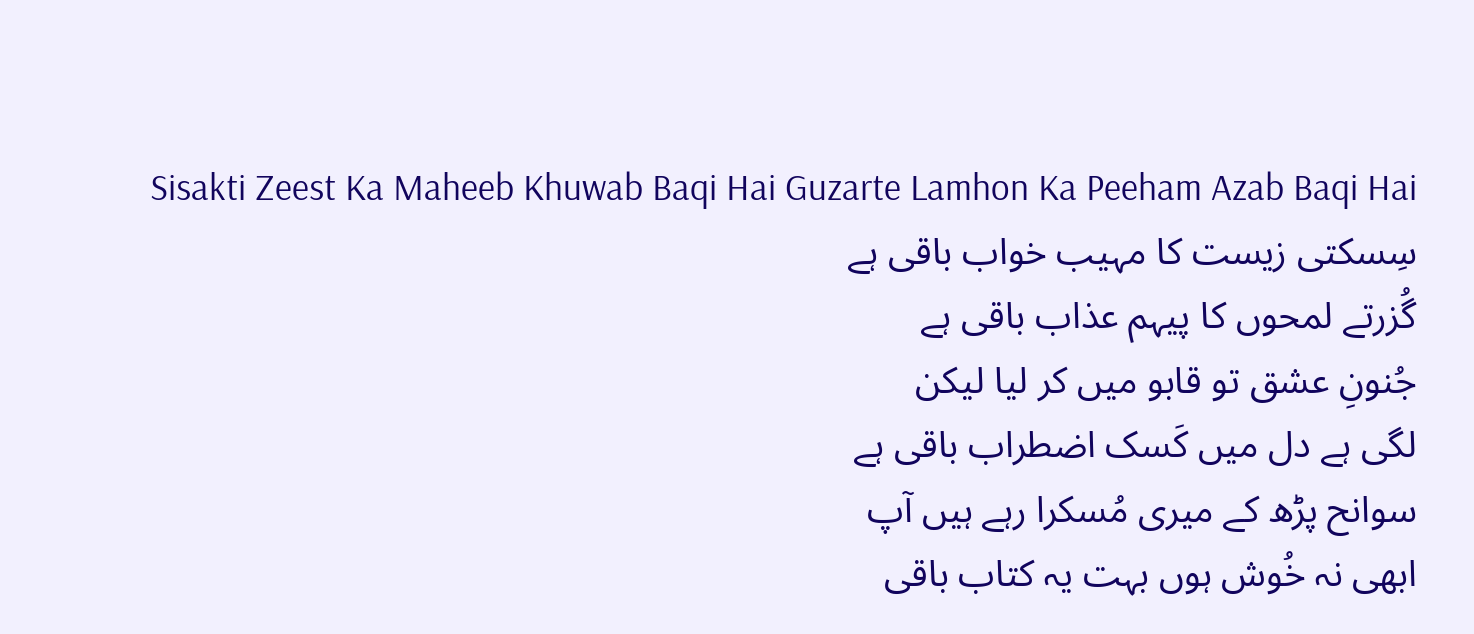Sisakti Zeest Ka Maheeb Khuwab Baqi Hai Guzarte Lamhon Ka Peeham Azab Baqi Hai
سِسکتی زیست کا مہیب خواب باقی ہے
گُزرتے لمحوں کا پیہم عذاب باقی ہے
جُنونِ عشق تو قابو میں کر لیا لیکن
لگی ہے دل میں کَسک اضطراب باقی ہے
سوانح پڑھ کے میری مُسکرا رہے ہیں آپ
ابھی نہ خُوش ہوں بہت یہ کتاب باقی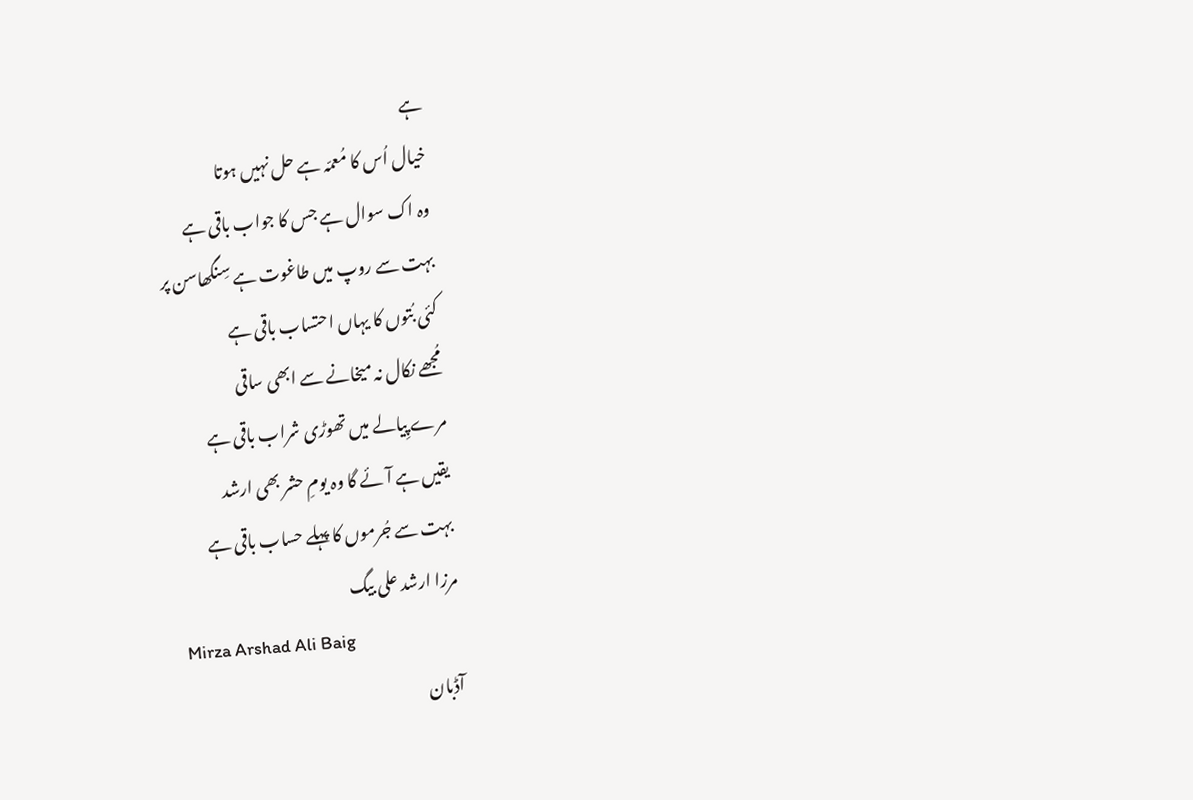ہے
خیال اُس کا مُعمّہ ہے حل نہیں ہوتا
وہ اک سوال ہے جس کا جواب باقی ہے
بہت سے روپ میں طاغوت ہے سِنگھاسن پر
کئی بُتوں کا یہاں احتساب باقی ہے
مُجھے نکال نہ میخانے سے ابھی ساقی
مرے پِیالے میں تھوڑی شراب باقی ہے
یقیں ہے آئے گا وہ یومِ حشر بھی ارشد
بہت سے جُرموں کا پہلے حساب باقی ہے
مرزا ارشد علی بیگ
Mirza Arshad Ali Baig
آڈبان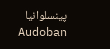پینسلوانیا
Audoban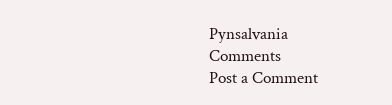Pynsalvania
Comments
Post a Comment